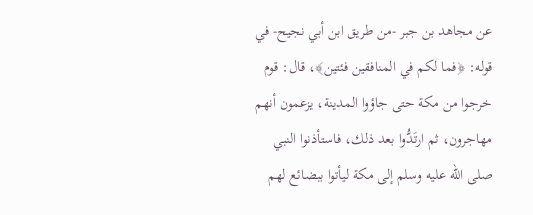عن مجاهد بن جبر -من طريق ابن أبي نجيح- في قوله: ﴿فما لكم في المنافقين فئتين﴾، قال: قوم خرجوا من مكة حتى جاؤوا المدينة، يزعمون أنهم مهاجرون، ثم ارتَدُّوا بعد ذلك، فاستأذنوا النبي صلى الله عليه وسلم إلى مكة ليأتوا ببضائع لهم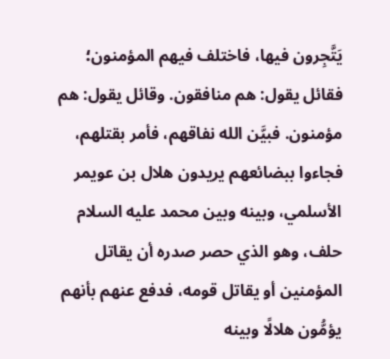يَتَّجِرون فيها، فاختلف فيهم المؤمنون؛ فقائل يقول: هم منافقون. وقائل يقول: هم مؤمنون. فبيَّن الله نفاقهم، فأمر بقتلهم، فجاءوا ببضائعهم يريدون هلال بن عويمر الأسلمي، وبينه وبين محمد عليه السلام حلف، وهو الذي حصر صدره أن يقاتل المؤمنين أو يقاتل قومه، فدفع عنهم بأنهم يؤمُّون هلالًا وبينه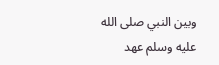وبين النبي صلى الله عليه وسلم عهد